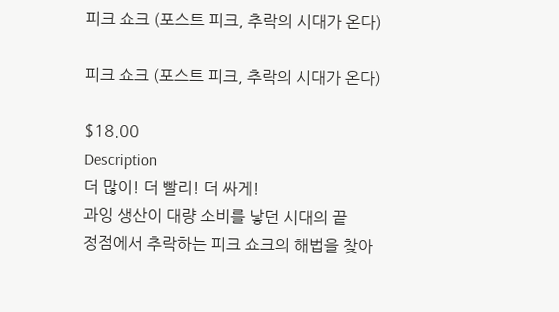피크 쇼크 (포스트 피크, 추락의 시대가 온다)

피크 쇼크 (포스트 피크, 추락의 시대가 온다)

$18.00
Description
더 많이! 더 빨리! 더 싸게!
과잉 생산이 대량 소비를 낳던 시대의 끝
정점에서 추락하는 피크 쇼크의 해법을 찾아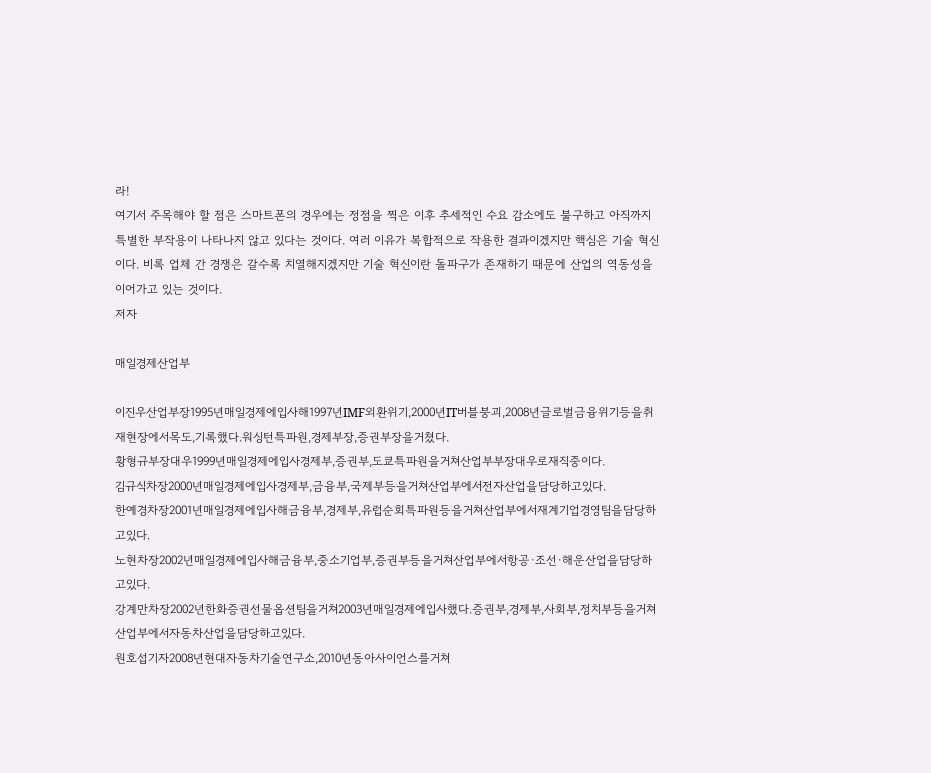라!
여기서 주목해야 할 점은 스마트폰의 경우에는 정점을 찍은 이후 추세적인 수요 감소에도 불구하고 아직까지 특별한 부작용이 나타나지 않고 있다는 것이다. 여러 이유가 복합적으로 작용한 결과이겠지만 핵심은 기술 혁신이다. 비록 업체 간 경쟁은 갈수록 치열해지겠지만 기술 혁신이란 돌파구가 존재하기 때문에 산업의 역동성을 이어가고 있는 것이다.
저자

매일경제산업부

이진우산업부장1995년매일경제에입사해1997년IMF외환위기,2000년IT버블붕괴,2008년글로벌금융위기등을취재현장에서목도,기록했다.워싱턴특파원,경제부장,증권부장을거쳤다.
황형규부장대우1999년매일경제에입사경제부,증권부,도쿄특파원을거쳐산업부부장대우로재직중이다.
김규식차장2000년매일경제에입사경제부,금융부,국제부등을거쳐산업부에서전자산업을담당하고있다.
한예경차장2001년매일경제에입사해금융부,경제부,유럽순회특파원등을거쳐산업부에서재계기업경영팀을담당하고있다.
노현차장2002년매일경제에입사해금융부,중소기업부,증권부등을거쳐산업부에서항공·조선·해운산업을담당하고있다.
강계만차장2002년한화증권선물옵션팀을거쳐2003년매일경제에입사했다.증권부,경제부,사회부,정치부등을거쳐산업부에서자동차산업을담당하고있다.
원호섭기자2008년현대자동차기술연구소,2010년동아사이언스를거쳐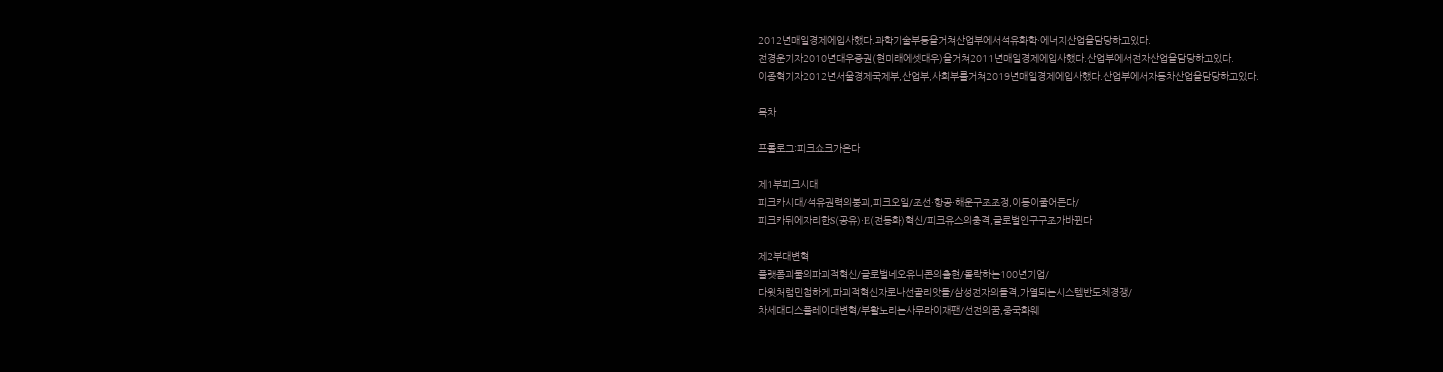2012년매일경제에입사했다.과학기술부등을거쳐산업부에서석유화학·에너지산업을담당하고있다.
전경운기자2010년대우증권(현미래에셋대우)을거쳐2011년매일경제에입사했다.산업부에서전자산업을담당하고있다.
이종혁기자2012년서울경제국제부,산업부,사회부를거쳐2019년매일경제에입사했다.산업부에서자동차산업을담당하고있다.

목차

프롤로그:피크쇼크가온다

제1부피크시대
피크카시대/석유권력의붕괴,피크오일/조선·항공·해운구조조정,이동이줄어든다/
피크카뒤에자리한S(공유)·E(전동화)혁신/피크유스의충격,글로벌인구구조가바뀐다

제2부대변혁
플랫폼괴물의파괴적혁신/글로벌네오유니콘의출현/몰락하는100년기업/
다윗처럼민첩하게,파괴적혁신자로나선골리앗들/삼성전자의돌격,가열되는시스템반도체경쟁/
차세대디스플레이대변혁/부활노리는사무라이재팬/선전의꿈,중국화웨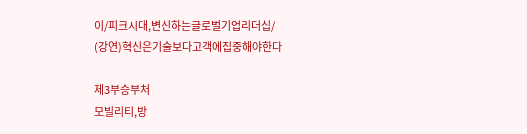이/피크시대,변신하는글로벌기업리더십/
(강연)혁신은기술보다고객에집중해야한다

제3부승부처
모빌리티,방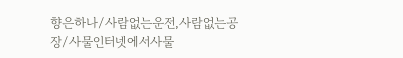향은하나/사람없는운전,사람없는공장/사물인터넷에서사물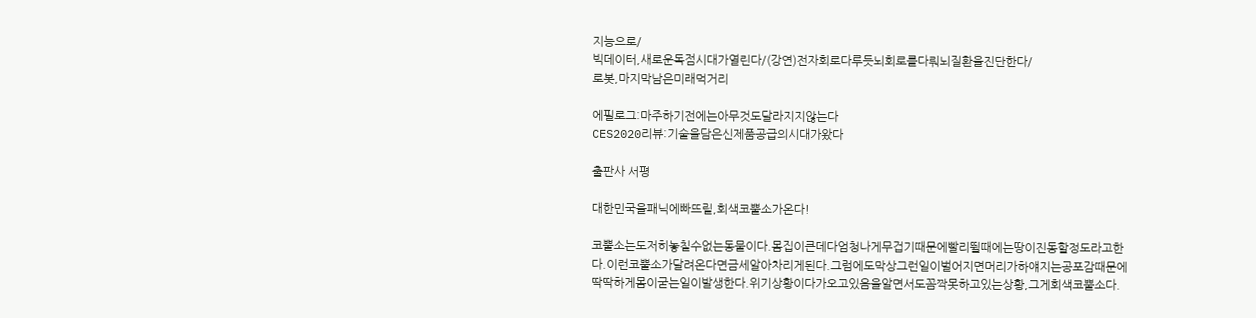지능으로/
빅데이터,새로운독점시대가열린다/(강연)전자회로다루듯뇌회로를다뤄뇌질환을진단한다/
로봇,마지막남은미래먹거리

에필로그:마주하기전에는아무것도달라지지않는다
CES2020리뷰:기술을담은신제품공급의시대가왔다

출판사 서평

대한민국을패닉에빠뜨릴,회색코뿔소가온다!

코뿔소는도저히놓칠수없는동물이다.몸집이큰데다엄청나게무겁기때문에빨리뛸때에는땅이진동할정도라고한다.이런코뿔소가달려온다면금세알아차리게된다.그럼에도막상그런일이벌어지면머리가하얘지는공포감때문에딱딱하게몸이굳는일이발생한다.위기상황이다가오고있음을알면서도꼼짝못하고있는상황,그게회색코뿔소다.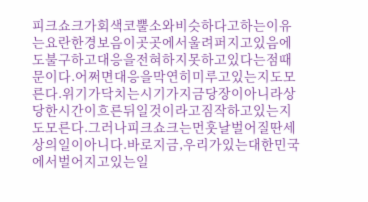피크쇼크가회색코뿔소와비슷하다고하는이유는요란한경보음이곳곳에서울려퍼지고있음에도불구하고대응을전혀하지못하고있다는점때문이다.어쩌면대응을막연히미루고있는지도모른다.위기가닥치는시기가지금당장이아니라상당한시간이흐른뒤일것이라고짐작하고있는지도모른다.그러나피크쇼크는먼훗날벌어질딴세상의일이아니다.바로지금,우리가있는대한민국에서벌어지고있는일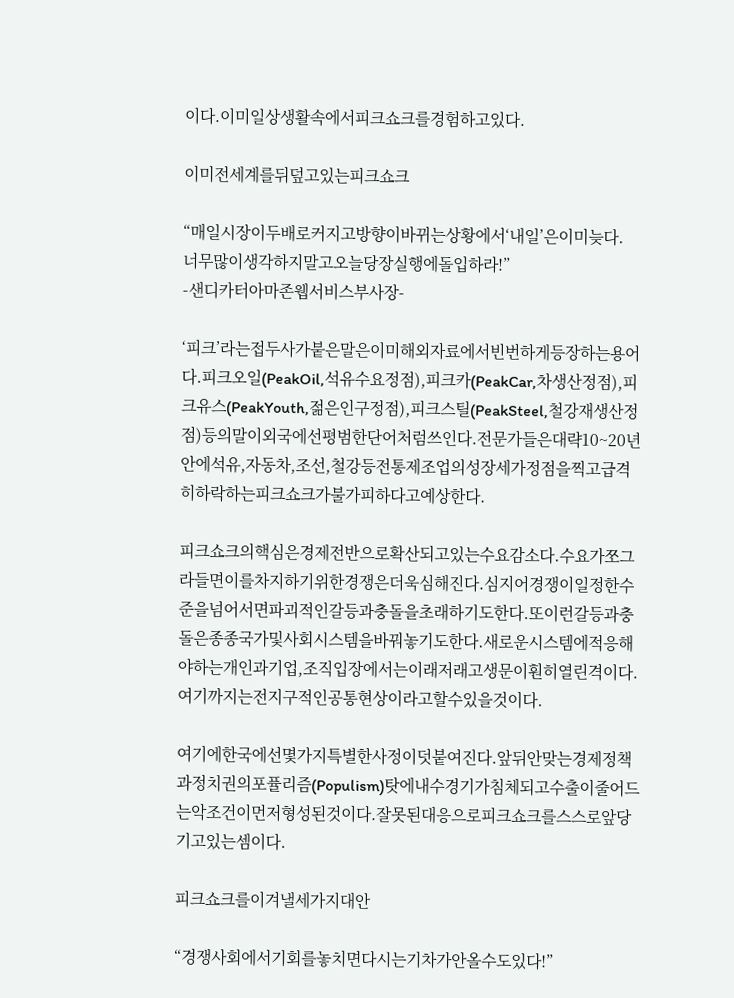이다.이미일상생활속에서피크쇼크를경험하고있다.

이미전세계를뒤덮고있는피크쇼크

“매일시장이두배로커지고방향이바뀌는상황에서‘내일’은이미늦다.
너무많이생각하지말고오늘당장실행에돌입하라!”
-샌디카터아마존웹서비스부사장-

‘피크’라는접두사가붙은말은이미해외자료에서빈번하게등장하는용어다.피크오일(PeakOil,석유수요정점),피크카(PeakCar,차생산정점),피크유스(PeakYouth,젊은인구정점),피크스틸(PeakSteel,철강재생산정점)등의말이외국에선평범한단어처럼쓰인다.전문가들은대략10~20년안에석유,자동차,조선,철강등전통제조업의성장세가정점을찍고급격히하락하는피크쇼크가불가피하다고예상한다.

피크쇼크의핵심은경제전반으로확산되고있는수요감소다.수요가쪼그라들면이를차지하기위한경쟁은더욱심해진다.심지어경쟁이일정한수준을넘어서면파괴적인갈등과충돌을초래하기도한다.또이런갈등과충돌은종종국가및사회시스템을바꿔놓기도한다.새로운시스템에적응해야하는개인과기업,조직입장에서는이래저래고생문이훤히열린격이다.여기까지는전지구적인공통현상이라고할수있을것이다.

여기에한국에선몇가지특별한사정이덧붙여진다.앞뒤안맞는경제정책과정치권의포퓰리즘(Populism)탓에내수경기가침체되고수출이줄어드는악조건이먼저형성된것이다.잘못된대응으로피크쇼크를스스로앞당기고있는셈이다.

피크쇼크를이겨낼세가지대안

“경쟁사회에서기회를놓치면다시는기차가안올수도있다!”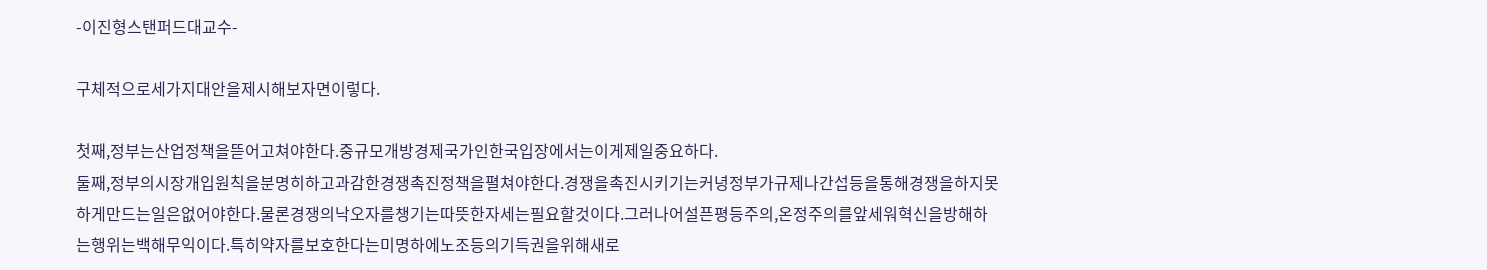-이진형스탠퍼드대교수-

구체적으로세가지대안을제시해보자면이렇다.

첫째,정부는산업정책을뜯어고쳐야한다.중규모개방경제국가인한국입장에서는이게제일중요하다.
둘째,정부의시장개입원칙을분명히하고과감한경쟁촉진정책을펼쳐야한다.경쟁을촉진시키기는커녕정부가규제나간섭등을통해경쟁을하지못하게만드는일은없어야한다.물론경쟁의낙오자를챙기는따뜻한자세는필요할것이다.그러나어설픈평등주의,온정주의를앞세워혁신을방해하는행위는백해무익이다.특히약자를보호한다는미명하에노조등의기득권을위해새로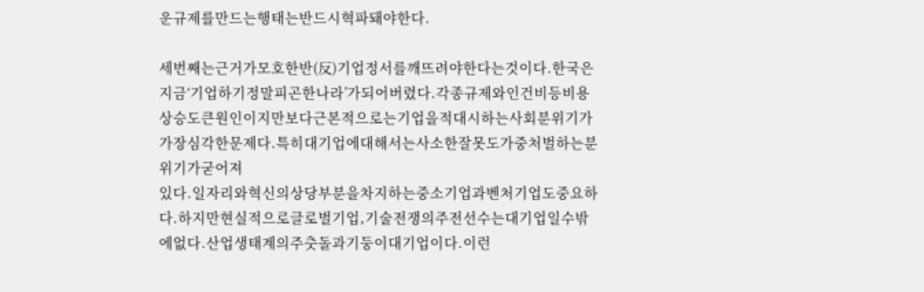운규제를만드는행태는반드시혁파돼야한다.

세번째는근거가모호한반(反)기업정서를깨뜨려야한다는것이다.한국은지금‘기업하기정말피곤한나라’가되어버렸다.각종규제와인건비등비용상승도큰원인이지만보다근본적으로는기업을적대시하는사회분위기가가장심각한문제다.특히대기업에대해서는사소한잘못도가중처벌하는분위기가굳어져
있다.일자리와혁신의상당부분을차지하는중소기업과벤처기업도중요하다.하지만현실적으로글로벌기업,기술전쟁의주전선수는대기업일수밖에없다.산업생태계의주춧돌과기둥이대기업이다.이런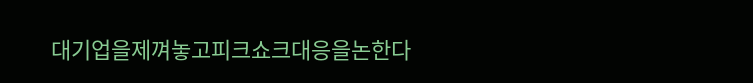대기업을제껴놓고피크쇼크대응을논한다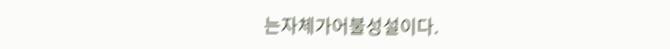는자체가어불성설이다.